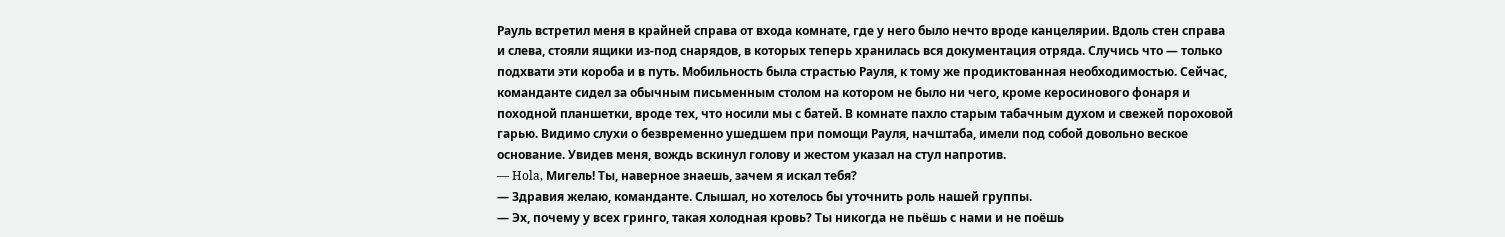Рауль встретил меня в крайней справа от входа комнате, где у него было нечто вроде канцелярии. Вдоль стен справа и слева, стояли ящики из-под снарядов, в которых теперь хранилась вся документация отряда. Случись что — только подхвати эти короба и в путь. Мобильность была страстью Рауля, к тому же продиктованная необходимостью. Сейчас, команданте сидел за обычным письменным столом на котором не было ни чего, кроме керосинового фонаря и походной планшетки, вроде тех, что носили мы с батей. В комнате пахло старым табачным духом и свежей пороховой гарью. Видимо слухи о безвременно ушедшем при помощи Рауля, начштаба, имели под собой довольно веское основание. Увидев меня, вождь вскинул голову и жестом указал на стул напротив.
— Hola, Мигель! Ты, наверное знаешь, зачем я искал тебя?
— Здравия желаю, команданте. Слышал, но хотелось бы уточнить роль нашей группы.
— Эх, почему у всех гринго, такая холодная кровь? Ты никогда не пьёшь с нами и не поёшь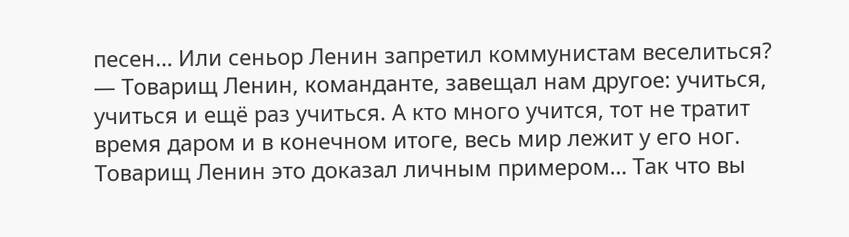песен… Или сеньор Ленин запретил коммунистам веселиться?
— Товарищ Ленин, команданте, завещал нам другое: учиться, учиться и ещё раз учиться. А кто много учится, тот не тратит время даром и в конечном итоге, весь мир лежит у его ног. Товарищ Ленин это доказал личным примером… Так что вы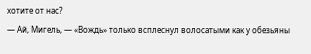хотите от нас?
— Ай, Мигель, — «Вождь» только всплеснул волосатыми как у обезьяны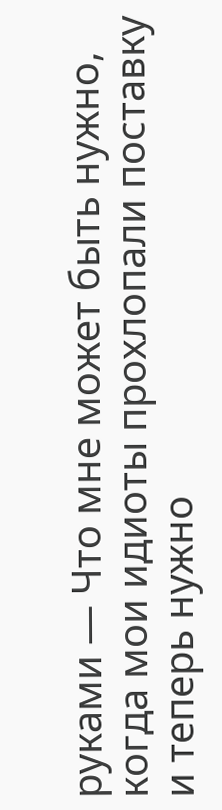руками — Что мне может быть нужно, когда мои идиоты прохлопали поставку и теперь нужно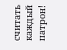считать каждый патрон!